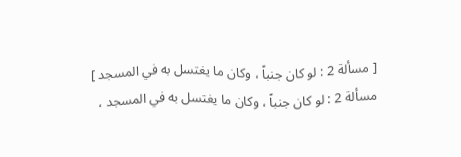[ مسألة 2 : لو كان جنباً ، وكان ما يغتسل به في المسجد ]
مسألة 2 : لو كان جنباً ، وكان ما يغتسل به في المسجد ،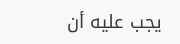يجب عليه أن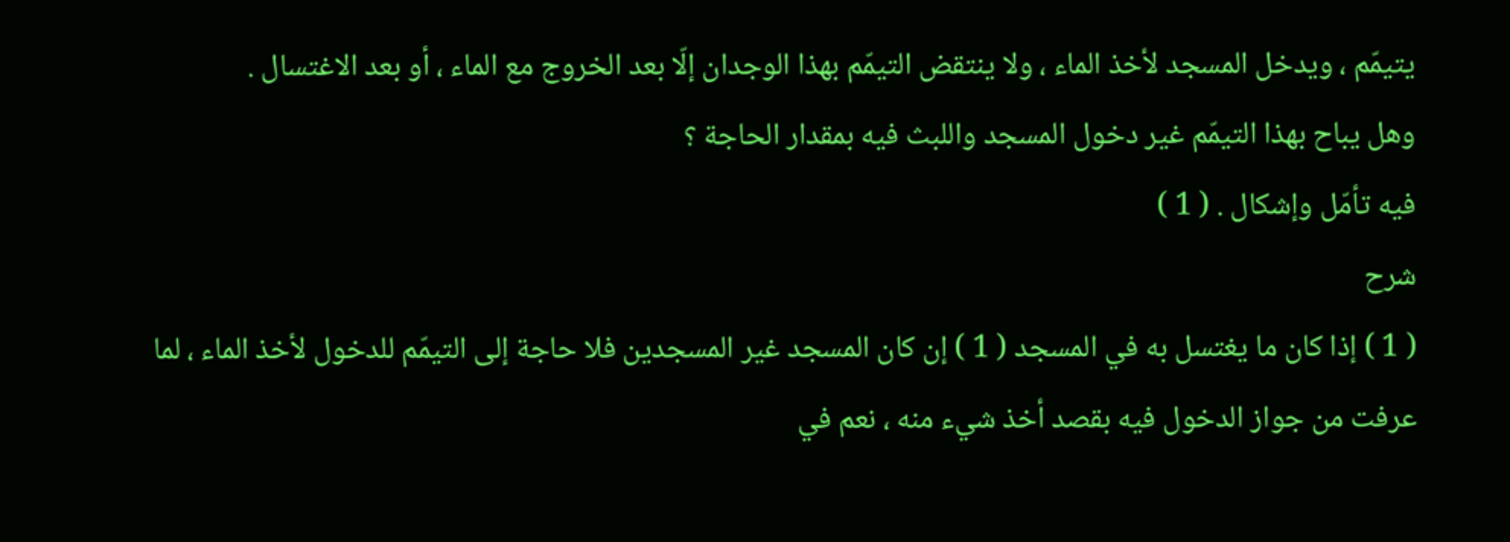يتيمّم ، ويدخل المسجد لأخذ الماء ، ولا ينتقض التيمّم بهذا الوجدان إلّا بعد الخروج مع الماء ، أو بعد الاغتسال .
وهل يباح بهذا التيمّم غير دخول المسجد واللبث فيه بمقدار الحاجة ؟
فيه تأمّل وإشكال . ( 1 )
شرح
( 1 ) إذا كان ما يغتسل به في المسجد ( 1 ) إن كان المسجد غير المسجدين فلا حاجة إلى التيمّم للدخول لأخذ الماء ، لما عرفت من جواز الدخول فيه بقصد أخذ شيء منه ، نعم في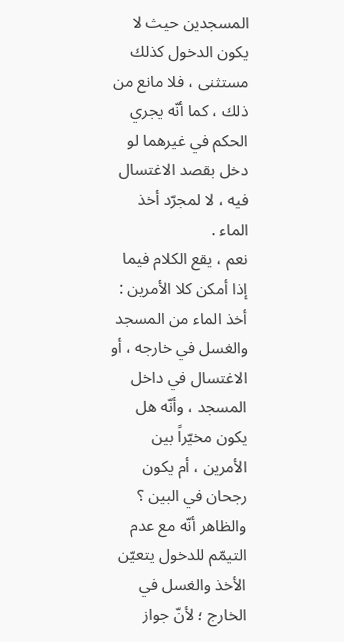المسجدين حيث لا يكون الدخول كذلك مستثنى ، فلا مانع من ذلك ، كما أنّه يجري الحكم في غيرهما لو دخل بقصد الاغتسال فيه ، لا لمجرّد أخذ الماء .
نعم ، يقع الكلام فيما إذا أمكن كلا الأمرين : أخذ الماء من المسجد والغسل في خارجه ، أو الاغتسال في داخل المسجد ، وأنّه هل يكون مخيّراً بين الأمرين ، أم يكون رجحان في البين ؟
والظاهر أنّه مع عدم التيمّم للدخول يتعيّن الأخذ والغسل في الخارج ؛ لأنّ جواز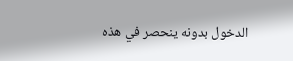الدخول بدونه ينحصر في هذه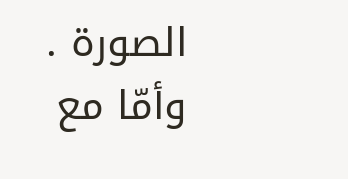الصورة .
وأمّا مع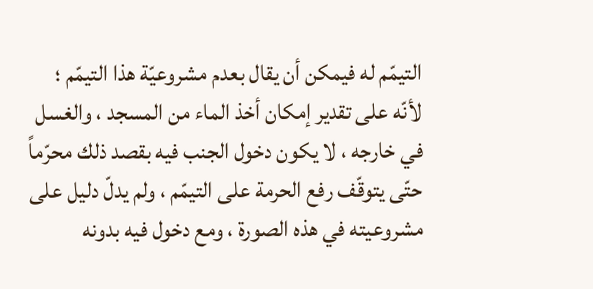التيمّم له فيمكن أن يقال بعدم مشروعيّة هذا التيمّم ؛ لأنّه على تقدير إمكان أخذ الماء من المسجد ، والغسل في خارجه ، لا يكون دخول الجنب فيه بقصد ذلك محرّماً حتّى يتوقّف رفع الحرمة على التيمّم ، ولم يدلّ دليل على مشروعيته في هذه الصورة ، ومع دخول فيه بدونه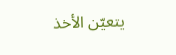يتعيّن الأخذ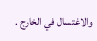والاغتسال في الخارج .